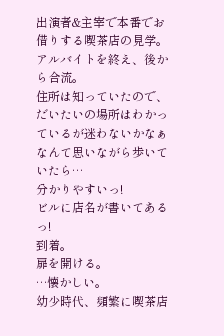出演者&主宰で本番でお借りする喫茶店の見学。
アルバイトを終え、後から合流。
住所は知っていたので、だいたいの場所はわかっているが迷わないかなぁなんて思いながら歩いていたら…
分かりやすいっ!
ビルに店名が書いてあるっ!
到着。
扉を開ける。
…懐かしい。
幼少時代、頻繁に喫茶店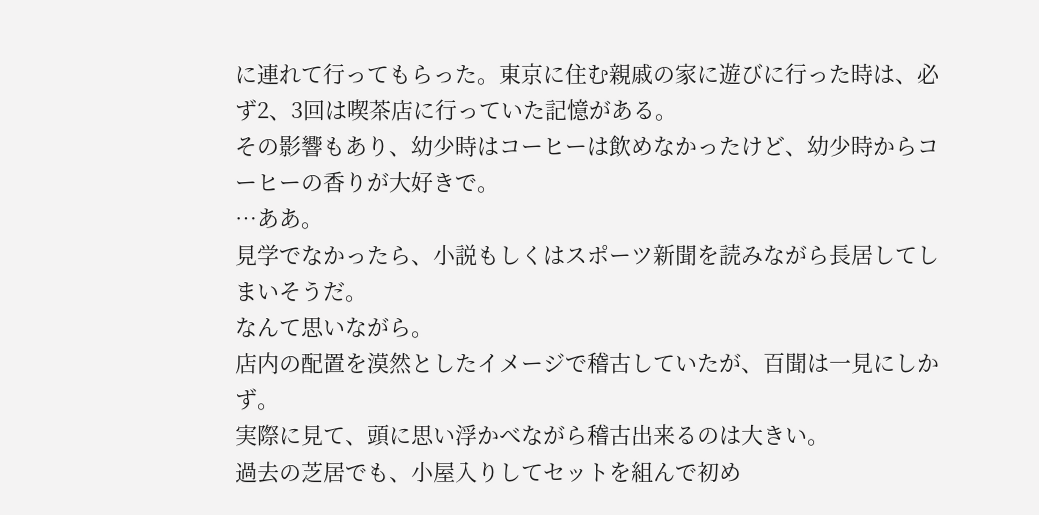に連れて行ってもらった。東京に住む親戚の家に遊びに行った時は、必ず2、3回は喫茶店に行っていた記憶がある。
その影響もあり、幼少時はコーヒーは飲めなかったけど、幼少時からコーヒーの香りが大好きで。
…ああ。
見学でなかったら、小説もしくはスポーツ新聞を読みながら長居してしまいそうだ。
なんて思いながら。
店内の配置を漠然としたイメージで稽古していたが、百聞は一見にしかず。
実際に見て、頭に思い浮かべながら稽古出来るのは大きい。
過去の芝居でも、小屋入りしてセットを組んで初め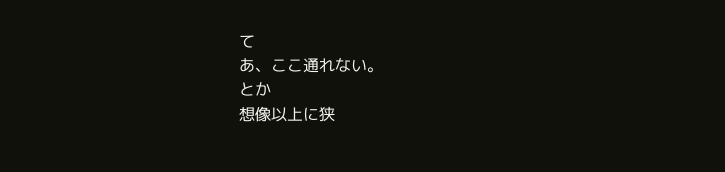て
あ、ここ通れない。
とか
想像以上に狭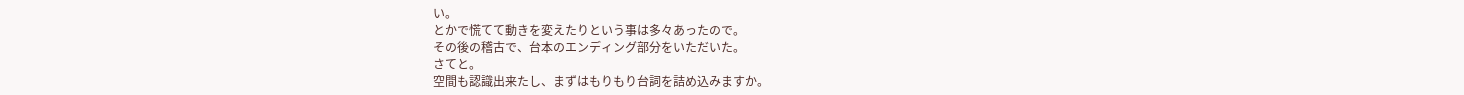い。
とかで慌てて動きを変えたりという事は多々あったので。
その後の稽古で、台本のエンディング部分をいただいた。
さてと。
空間も認識出来たし、まずはもりもり台詞を詰め込みますか。